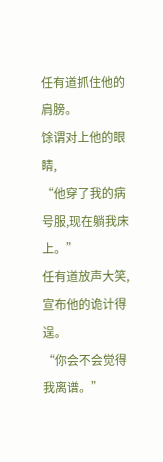任有道抓住他的肩膀。
馀谓对上他的眼睛,
“他穿了我的病号服,现在躺我床上。”
任有道放声大笑,宣布他的诡计得逞。
“你会不会觉得我离谱。”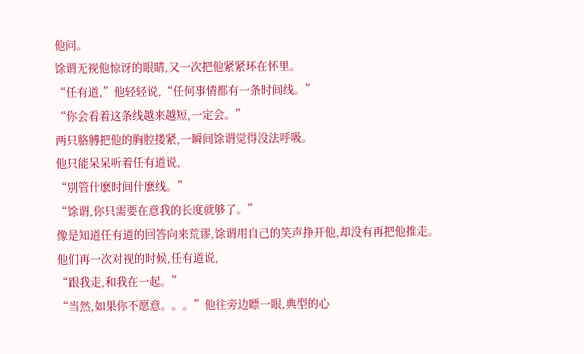他问。
馀谓无视他惊讶的眼睛,又一次把他紧紧环在怀里。
“任有道,”他轻轻说,“任何事情都有一条时间线。”
“你会看着这条线越来越短,一定会。”
两只胳膊把他的胸腔搂紧,一瞬间馀谓觉得没法呼吸。
他只能呆呆听着任有道说,
“别管什麽时间什麽线。”
“馀谓,你只需要在意我的长度就够了。”
像是知道任有道的回答向来荒谬,馀谓用自己的笑声挣开他,却没有再把他推走。
他们再一次对视的时候,任有道说,
“跟我走,和我在一起。”
“当然,如果你不愿意。。。”他往旁边瞟一眼,典型的心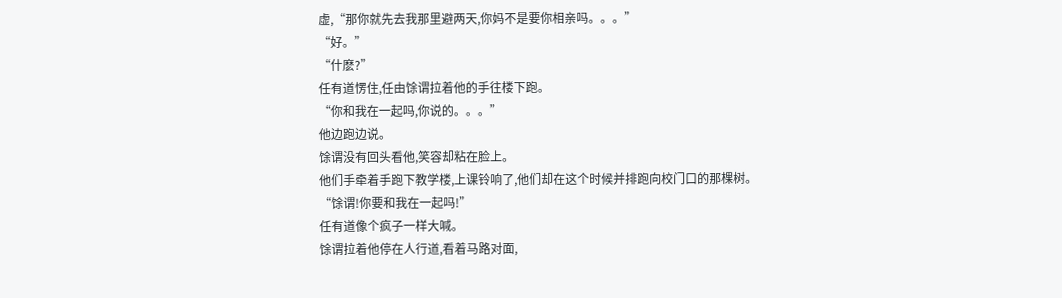虚,“那你就先去我那里避两天,你妈不是要你相亲吗。。。”
“好。”
“什麽?”
任有道愣住,任由馀谓拉着他的手往楼下跑。
“你和我在一起吗,你说的。。。”
他边跑边说。
馀谓没有回头看他,笑容却粘在脸上。
他们手牵着手跑下教学楼,上课铃响了,他们却在这个时候并排跑向校门口的那棵树。
“馀谓!你要和我在一起吗!”
任有道像个疯子一样大喊。
馀谓拉着他停在人行道,看着马路对面,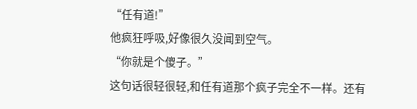“任有道!”
他疯狂呼吸,好像很久没闻到空气。
“你就是个傻子。”
这句话很轻很轻,和任有道那个疯子完全不一样。还有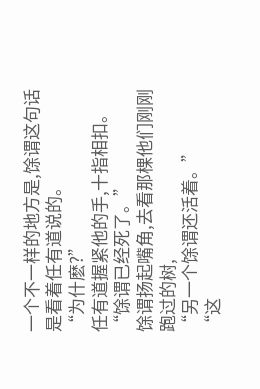一个不一样的地方是,馀谓这句话是看着任有道说的。
“为什麽?”
任有道握紧他的手,十指相扣。
“馀谓已经死了。”
馀谓扬起嘴角,去看那棵他们刚刚跑过的树,
“另一个馀谓还活着。”
“这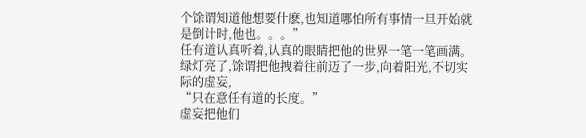个馀谓知道他想要什麽,也知道哪怕所有事情一旦开始就是倒计时,他也。。。”
任有道认真听着,认真的眼睛把他的世界一笔一笔画满。
绿灯亮了,馀谓把他拽着往前迈了一步,向着阳光,不切实际的虚妄,
“只在意任有道的长度。”
虚妄把他们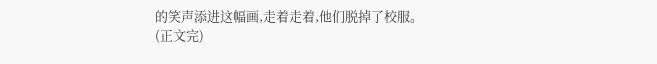的笑声添进这幅画,走着走着,他们脱掉了校服。
(正文完)